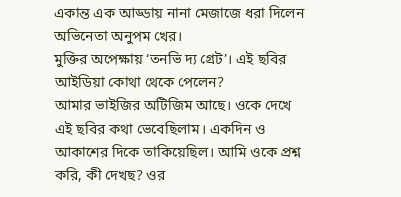একান্ত এক আড্ডায় নানা মেজাজে ধরা দিলেন অভিনেতা অনুপম খের।
মুক্তির অপেক্ষায় ‘তনভি দ্য গ্রেট’। এই ছবির আইডিয়া কোথা থেকে পেলেন?
আমার ভাইজির অটিজিম আছে। ওকে দেখে এই ছবির কথা ভেবেছিলাম। একদিন ও আকাশের দিকে তাকিয়েছিল। আমি ওকে প্রশ্ন করি, কী দেখছ? ওর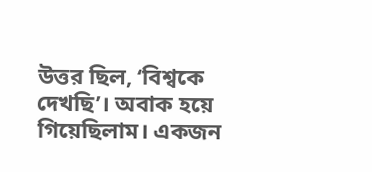উত্তর ছিল, ‘বিশ্বকে দেখছি’। অবাক হয়ে গিয়েছিলাম। একজন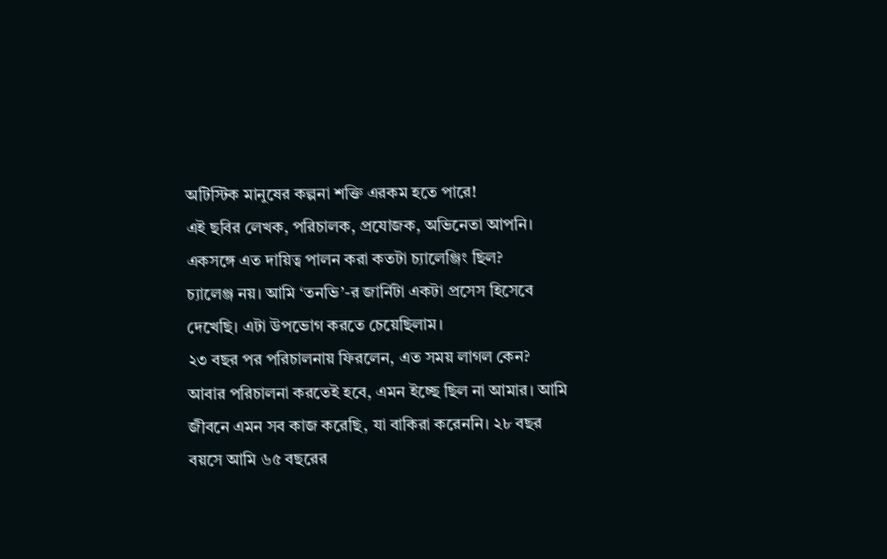অটিস্টিক মানুষের কল্পনা শক্তি এরকম হতে পারে!
এই ছবির লেখক, পরিচালক, প্রযোজক, অভিনেতা আপনি। একসঙ্গে এত দায়িত্ব পালন করা কতটা চ্যালেঞ্জিং ছিল?
চ্যালেঞ্জ নয়। আমি ‘তনভি’-র জার্নিটা একটা প্রসেস হিসেবে দেখেছি। এটা উপভোগ করতে চেয়েছিলাম।
২৩ বছর পর পরিচালনায় ফিরলেন, এত সময় লাগল কেন?
আবার পরিচালনা করতেই হবে, এমন ইচ্ছে ছিল না আমার। আমি জীবনে এমন সব কাজ করেছি, যা বাকিরা করেননি। ২৮ বছর বয়সে আমি ৬৫ বছরের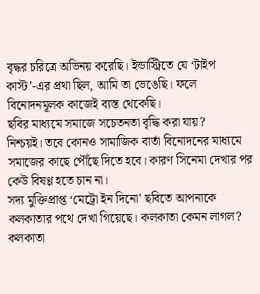বৃদ্ধর চরিত্রে অভিনয় করেছি। ইন্ডাস্ট্রিতে যে ‘টাইপ কাস্ট’-এর প্রথা ছিল, আমি তা ভেঙেছি। ফলে বিনোদনমূলক কাজেই ব্যস্ত থেকেছি।
ছবির মাধ্যমে সমাজে সচেতনতা বৃদ্ধি করা যায়?
নিশ্চয়ই। তবে কোনও সামাজিক বার্তা বিনোদনের মাধ্যমে সমাজের কাছে পৌঁছে দিতে হবে। কারণ সিনেমা দেখার পর কেউ বিষণ্ণ হতে চান না।
সদ্য মুক্তিপ্রাপ্ত ‘মেট্রো ইন দিনো’ ছবিতে আপনাকে কলকাতার পথে দেখা গিয়েছে। কলকাতা কেমন লাগল?
কলকাতা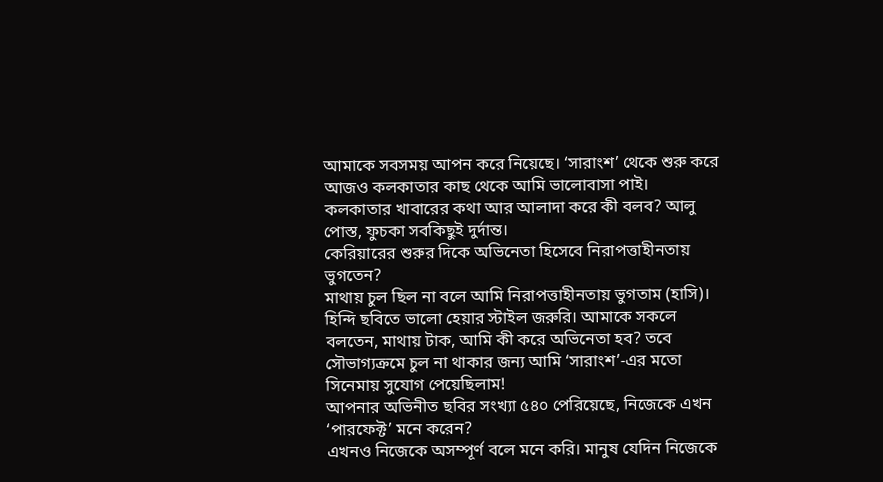আমাকে সবসময় আপন করে নিয়েছে। ‘সারাংশ’ থেকে শুরু করে আজও কলকাতার কাছ থেকে আমি ভালোবাসা পাই। কলকাতার খাবারের কথা আর আলাদা করে কী বলব? আলু পোস্ত, ফুচকা সবকিছুই দুর্দান্ত।
কেরিয়ারের শুরুর দিকে অভিনেতা হিসেবে নিরাপত্তাহীনতায় ভুগতেন?
মাথায় চুল ছিল না বলে আমি নিরাপত্তাহীনতায় ভুগতাম (হাসি)। হিন্দি ছবিতে ভালো হেয়ার স্টাইল জরুরি। আমাকে সকলে বলতেন, মাথায় টাক, আমি কী করে অভিনেতা হব? তবে সৌভাগ্যক্রমে চুল না থাকার জন্য আমি ‘সারাংশ’-এর মতো সিনেমায় সুযোগ পেয়েছিলাম!
আপনার অভিনীত ছবির সংখ্যা ৫৪০ পেরিয়েছে, নিজেকে এখন ‘পারফেক্ট’ মনে করেন?
এখনও নিজেকে অসম্পূর্ণ বলে মনে করি। মানুষ যেদিন নিজেকে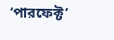‘পারফেক্ট’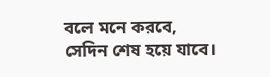বলে মনে করবে, সেদিন শেষ হয়ে যাবে।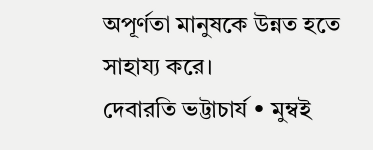অপূর্ণতা মানুষকে উন্নত হতে সাহায্য করে।
দেবারতি ভট্টাচার্য • মুম্বই